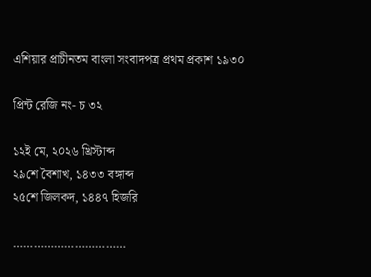এশিয়ার প্রাচীনতম বাংলা সংবাদপত্র প্রথম প্রকাশ ১৯৩০

প্রিন্ট রেজি নং- চ ৩২

১২ই মে, ২০২৬ খ্রিস্টাব্দ
২৯শে বৈশাখ, ১৪৩৩ বঙ্গাব্দ
২৫শে জিলকদ, ১৪৪৭ হিজরি

……………………………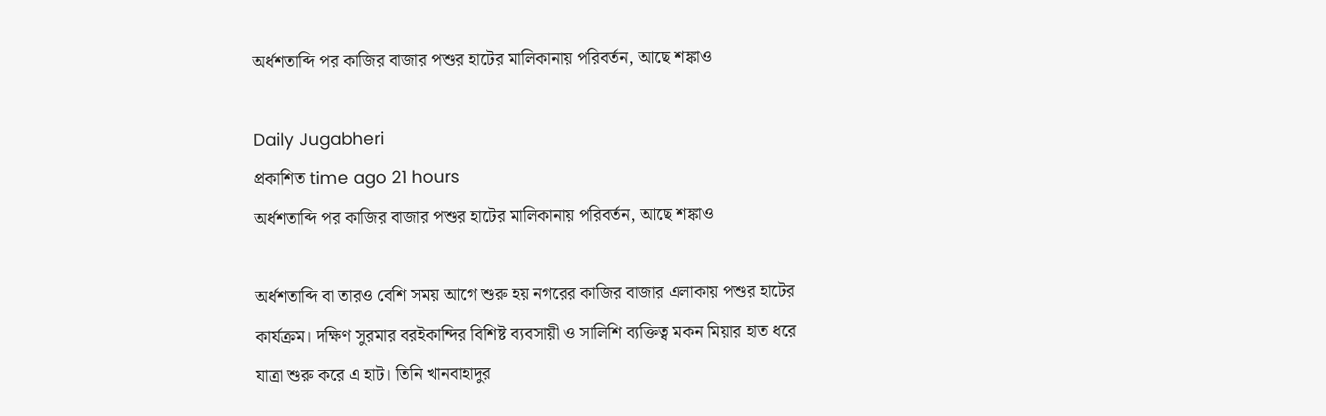অর্ধশতাব্দি পর কাজির বাজার পশুর হাটের মালিকানায় পরিবর্তন, আছে শঙ্কাও

Daily Jugabheri
প্রকাশিত time ago 21 hours
অর্ধশতাব্দি পর কাজির বাজার পশুর হাটের মালিকানায় পরিবর্তন, আছে শঙ্কাও

অর্ধশতাব্দি বা তারও বেশি সময় আগে শুরু হয় নগরের কাজির বাজার এলাকায় পশুর হাটের কার্যক্রম। দক্ষিণ সুরমার বরইকান্দির বিশিষ্ট ব্যবসায়ী ও সালিশি ব্যক্তিত্ব মকন মিয়ার হাত ধরে যাত্রা শুরু করে এ হাট। তিনি খানবাহাদুর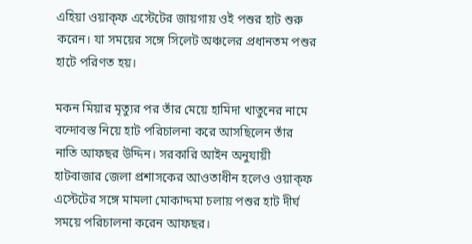এহিয়া ওয়াক্ফ এস্টেটের জায়গায় ওই পশুর হাট শুরু করেন। যা সময়ের সঙ্গে সিলেট অঞ্চলের প্রধানতম পশুর হাটে পরিণত হয়।

মকন মিয়ার মৃত্যুর পর তাঁর মেয়ে হামিদা খাতুনের নামে বন্দোবস্ত নিয়ে হাট পরিচালনা করে আসছিলেন তাঁর নাতি আফছর উদ্দিন। সরকারি আইন অনুযায়ী হাটবাজার জেলা প্রশাসকের আওতাধীন হলেও ওয়াক্ফ এস্টেটের সঙ্গে মামলা মোকাদ্দমা চলায় পশুর হাট দীর্ঘ সময়ে পরিচালনা করেন আফছর।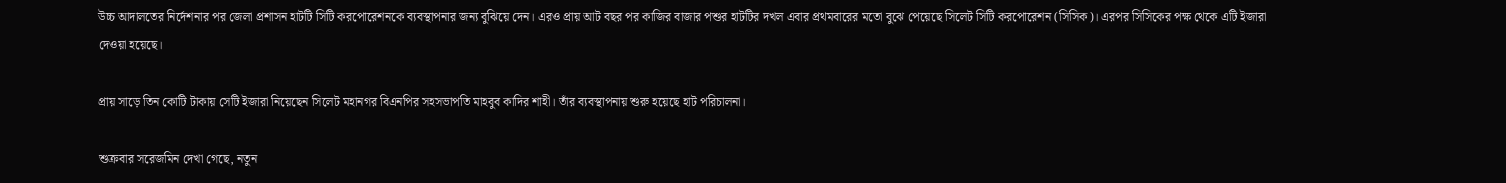উচ্চ আদালতের নির্দেশনার পর জেলা প্রশাসন হাটটি সিটি করপোরেশনকে ব্যবস্থাপনার জন্য বুঝিয়ে দেন। এরও প্রায় আট বছর পর কাজির বাজার পশুর হাটটির দখল এবার প্রথমবারের মতো বুঝে পেয়েছে সিলেট সিটি করপোরেশন (সিসিক)। এরপর সিসিকের পক্ষ থেকে এটি ইজারা দেওয়া হয়েছে।

প্রায় সাড়ে তিন কোটি টাকায় সেটি ইজারা নিয়েছেন সিলেট মহানগর বিএনপির সহসভাপতি মাহবুব কাদির শাহী। তাঁর ব্যবস্থাপনায় শুরু হয়েছে হাট পরিচালনা।

শুক্রবার সরেজমিন দেখা গেছে, নতুন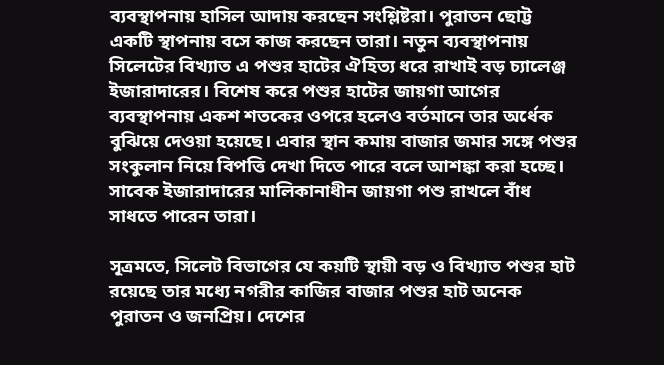ব্যবস্থাপনায় হাসিল আদায় করছেন সংশ্লিষ্টরা। পুরাতন ছোট্ট একটি স্থাপনায় বসে কাজ করছেন তারা। নতুন ব্যবস্থাপনায় সিলেটের বিখ্যাত এ পশুর হাটের ঐহিত্য ধরে রাখাই বড় চ্যালেঞ্জ ইজারাদারের। বিশেষ করে পশুর হাটের জায়গা আগের ব্যবস্থাপনায় একশ শতকের ওপরে হলেও বর্তমানে তার অর্ধেক বুঝিয়ে দেওয়া হয়েছে। এবার স্থান কমায় বাজার জমার সঙ্গে পশুর সংকুলান নিয়ে বিপত্তি দেখা দিতে পারে বলে আশঙ্কা করা হচ্ছে। সাবেক ইজারাদারের মালিকানাধীন জায়গা পশু রাখলে বাঁধ সাধতে পারেন তারা।

সূত্রমতে, সিলেট বিভাগের যে কয়টি স্থায়ী বড় ও বিখ্যাত পশুর হাট রয়েছে তার মধ্যে নগরীর কাজির বাজার পশুর হাট অনেক পুরাতন ও জনপ্রিয়। দেশের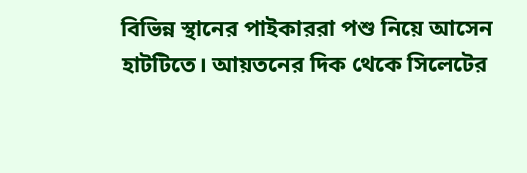বিভিন্ন স্থানের পাইকাররা পশু নিয়ে আসেন হাটটিতে। আয়তনের দিক থেকে সিলেটের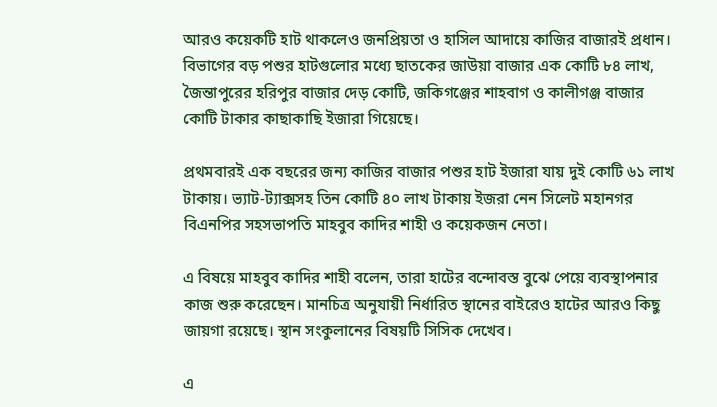আরও কয়েকটি হাট থাকলেও জনপ্রিয়তা ও হাসিল আদায়ে কাজির বাজারই প্রধান। বিভাগের বড় পশুর হাটগুলোর মধ্যে ছাতকের জাউয়া বাজার এক কোটি ৮৪ লাখ, জৈন্তাপুরের হরিপুর বাজার দেড় কোটি, জকিগঞ্জের শাহবাগ ও কালীগঞ্জ বাজার কোটি টাকার কাছাকাছি ইজারা গিয়েছে।

প্রথমবারই এক বছরের জন্য কাজির বাজার পশুর হাট ইজারা যায় দুই কোটি ৬১ লাখ টাকায়। ভ্যাট-ট্যাক্সসহ তিন কোটি ৪০ লাখ টাকায় ইজরা নেন সিলেট মহানগর বিএনপির সহসভাপতি মাহবুব কাদির শাহী ও কয়েকজন নেতা।

এ বিষয়ে মাহবুব কাদির শাহী বলেন, তারা হাটের বন্দোবস্ত বুঝে পেয়ে ব্যবস্থাপনার কাজ শুরু করেছেন। মানচিত্র অনুযায়ী নির্ধারিত স্থানের বাইরেও হাটের আরও কিছু জায়গা রয়েছে। স্থান সংকুলানের বিষয়টি সিসিক দেখেব।

এ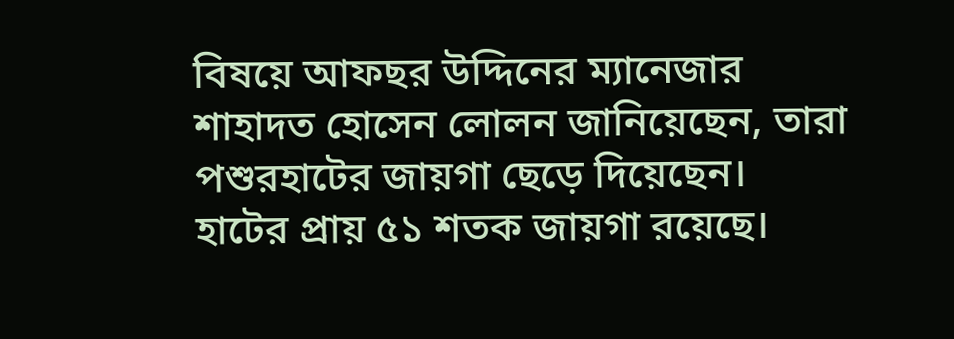বিষয়ে আফছর উদ্দিনের ম্যানেজার শাহাদত হোসেন লোলন জানিয়েছেন, তারা পশুরহাটের জায়গা ছেড়ে দিয়েছেন। হাটের প্রায় ৫১ শতক জায়গা রয়েছে।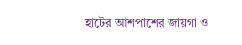হাটের আশপাশের জায়গা ও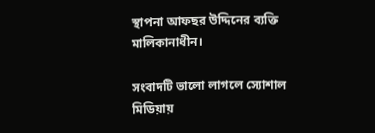স্থাপনা আফছর উদ্দিনের ব্যক্তি মালিকানাধীন।

সংবাদটি ভালো লাগলে স্যোশাল মিডিয়ায়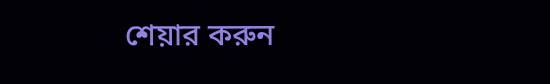শেয়ার করুন